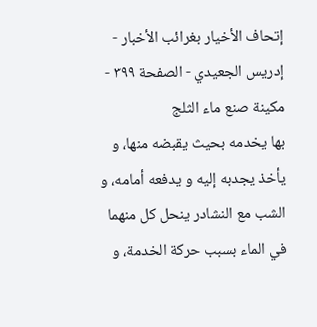إتحاف الأخيار بغرائب الأخبار - إدريس الجعيدي - الصفحة ٣٩٩ - مكينة صنع ماء الثلج
بها يخدمه بحيث يقبضه منها، و يأخذ يجدبه إليه و يدفعه أمامه، و الشب مع النشادر ينحل كل منهما في الماء بسبب حركة الخدمة، و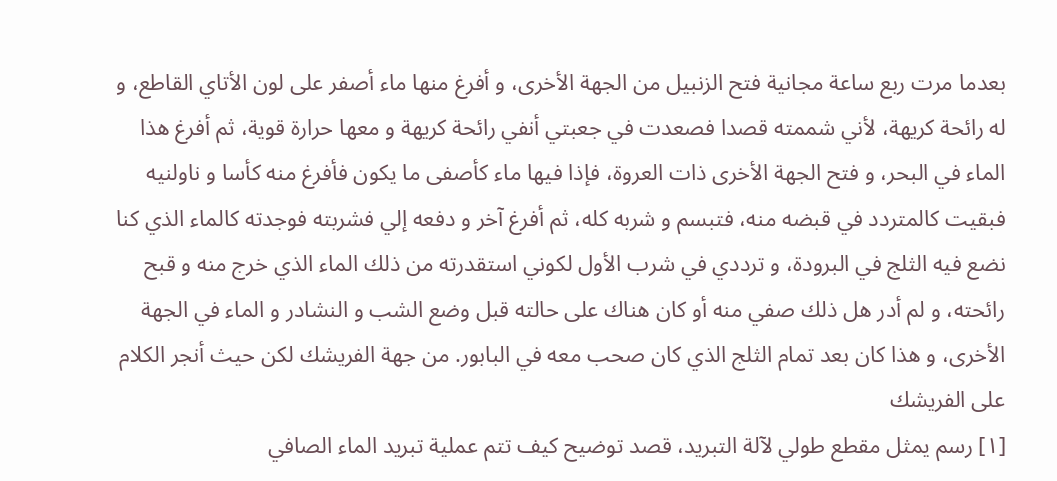بعدما مرت ربع ساعة مجانية فتح الزنبيل من الجهة الأخرى، و أفرغ منها ماء أصفر على لون الأتاي القاطع، و له رائحة كريهة، لأني شممته قصدا فصعدت في جعبتي أنفي رائحة كريهة و معها حرارة قوية، ثم أفرغ هذا الماء في البحر، و فتح الجهة الأخرى ذات العروة، فإذا فيها ماء كأصفى ما يكون فأفرغ منه كأسا و ناولنيه فبقيت كالمتردد في قبضه منه، فتبسم و شربه كله، ثم أفرغ آخر و دفعه إلي فشربته فوجدته كالماء الذي كنا نضع فيه الثلج في البرودة، و ترددي في شرب الأول لكوني استقدرته من ذلك الماء الذي خرج منه و قبح رائحته، و لم أدر هل ذلك صفي منه أو كان هناك على حالته قبل وضع الشب و النشادر و الماء في الجهة الأخرى، و هذا كان بعد تمام الثلج الذي كان صحب معه في البابور. من جهة الفريشك لكن حيث أنجر الكلام على الفريشك
[١] رسم يمثل مقطع طولي لآلة التبريد، قصد توضيح كيف تتم عملية تبريد الماء الصافي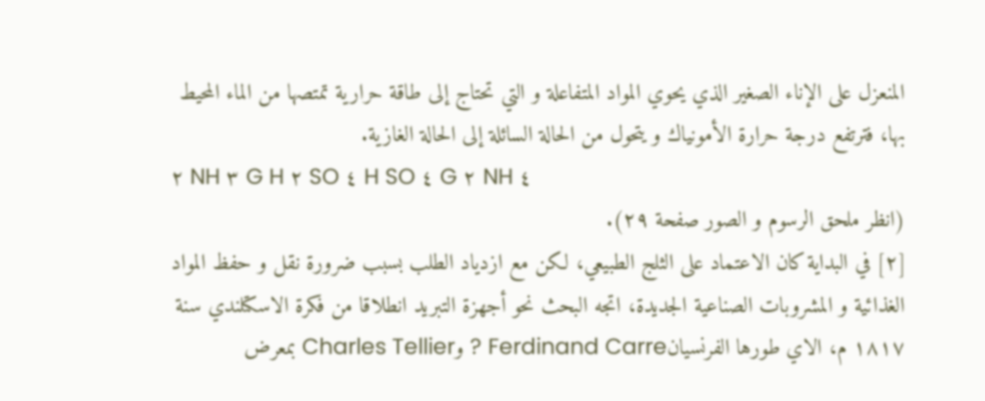المنعزل على الإناء الصغير الذي يحوي المواد المتفاعلة و التي تحتاج إلى طاقة حرارية تمتصها من الماء المحيط بها، فترتفع درجة حرارة الأمونياك و يتحول من الحالة السائلة إلى الحالة الغازية.
٢ NH ٣ G H ٢ SO ٤ H SO ٤ G ٢ NH ٤
(انظر ملحق الرسوم و الصور صفحة ٢٩).
[٢] في البداية كان الاعتماد على الثلج الطبيعي، لكن مع ازدياد الطلب بسبب ضرورة نقل و حفظ المواد الغذائية و المشروبات الصناعية الجديدة، اتجه البحث نحو أجهزة التبريد انطلاقا من فكرة الاسكتلندي سنة ١٨١٧ م، الاي طورها الفرنسيانFerdinand Carre ? وCharles Tellier بمعرض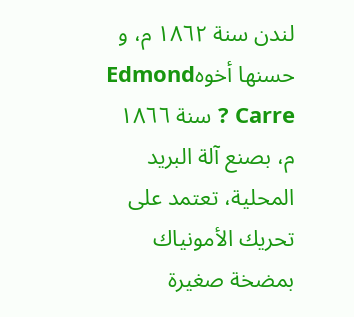لندن سنة ١٨٦٢ م، و حسنها أخوهEdmond Carre ? سنة ١٨٦٦ م، بصنع آلة البريد المحلية، تعتمد على تحريك الأمونياك بمضخة صغيرة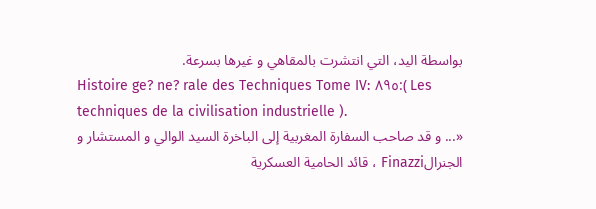بواسطة اليد، التي انتشرت بالمقاهي و غيرها بسرعة.
Histoire ge? ne? rale des Techniques Tome IV: ٨٩٥:( Les techniques de la civilisation industrielle ).
«... و قد صاحب السفارة المغربية إلى الباخرة السيد الوالي و المستشار و الجنرالFinazzi ، قائد الحامية العسكرية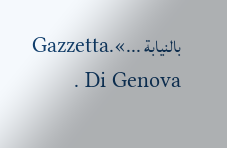بالنيابة ...».Gazzetta Di Genova .